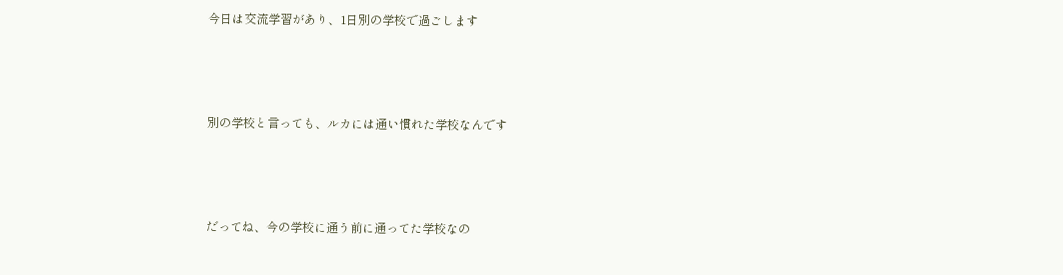今日は交流学習があり、1日別の学校で過ごします





別の学校と言っても、ルカには通い慣れた学校なんです





だってね、今の学校に通う前に通ってた学校なの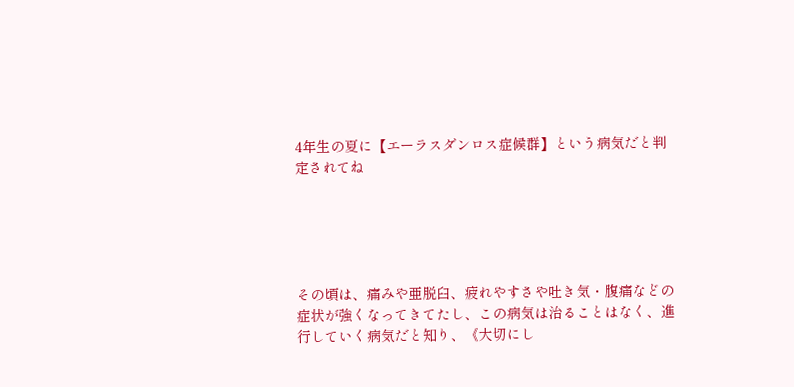4年生の夏に【エーラスダンロス症候群】という病気だと判定されてね





その頃は、痛みや亜脱臼、疲れやすさや吐き気・腹痛などの症状が強くなってきてたし、この病気は治ることはなく、進行していく病気だと知り、《大切にし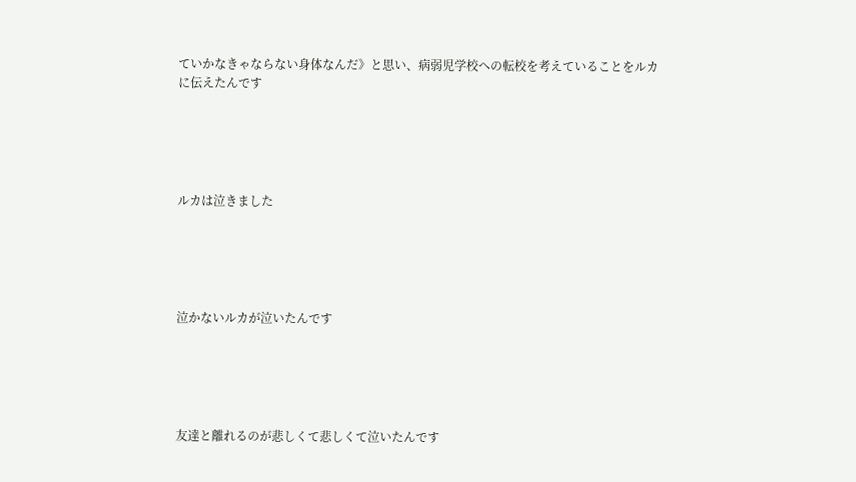ていかなきゃならない身体なんだ》と思い、病弱児学校への転校を考えていることをルカに伝えたんです





ルカは泣きました





泣かないルカが泣いたんです





友達と離れるのが悲しくて悲しくて泣いたんです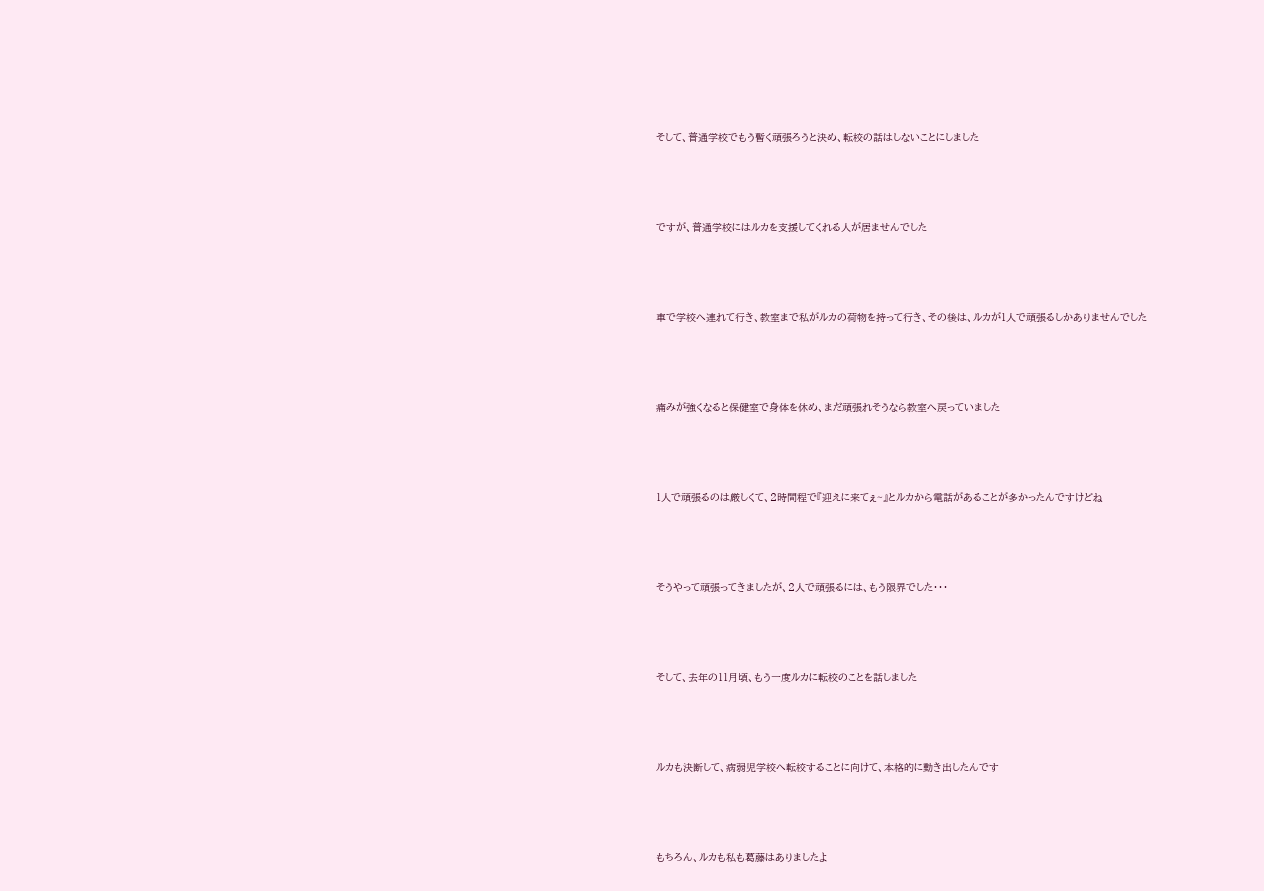そして、普通学校でもう暫く頑張ろうと決め、転校の話はしないことにしました





ですが、普通学校にはルカを支援してくれる人が居ませんでした





車で学校へ連れて行き、教室まで私がルカの荷物を持って行き、その後は、ルカが1人で頑張るしかありませんでした





痛みが強くなると保健室で身体を休め、まだ頑張れそうなら教室へ戻っていました





1人で頑張るのは厳しくて、2時間程で『迎えに来てぇ~』とルカから電話があることが多かったんですけどね





そうやって頑張ってきましたが、2人で頑張るには、もう限界でした・・・





そして、去年の11月頃、もう一度ルカに転校のことを話しました





ルカも決断して、病弱児学校へ転校することに向けて、本格的に動き出したんです





もちろん、ルカも私も葛藤はありましたよ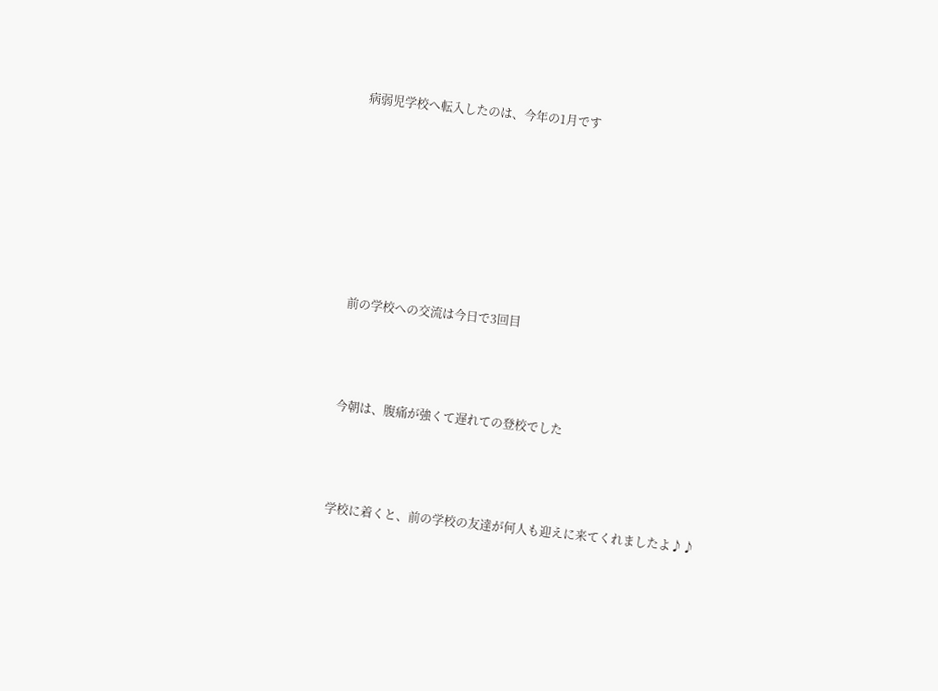病弱児学校へ転入したのは、今年の1月です











前の学校への交流は今日で3回目





今朝は、腹痛が強くて遅れての登校でした





学校に着くと、前の学校の友達が何人も迎えに来てくれましたよ♪♪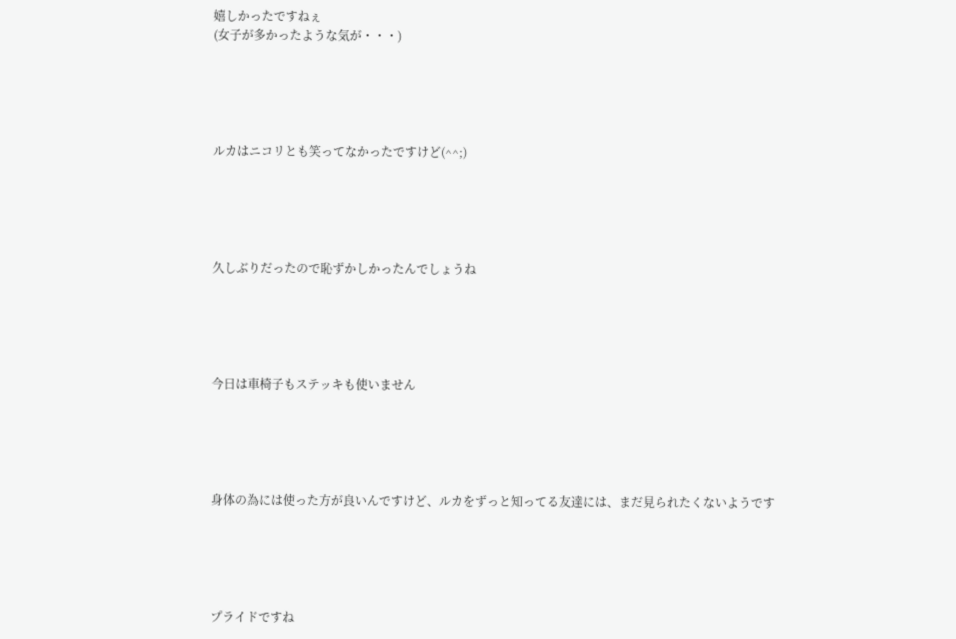嬉しかったですねぇ
(女子が多かったような気が・・・)





ルカはニコリとも笑ってなかったですけど(^^;)





久しぶりだったので恥ずかしかったんでしょうね





今日は車椅子もステッキも使いません





身体の為には使った方が良いんですけど、ルカをずっと知ってる友達には、まだ見られたくないようです





プライドですね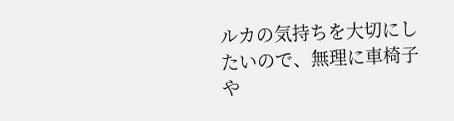ルカの気持ちを大切にしたいので、無理に車椅子や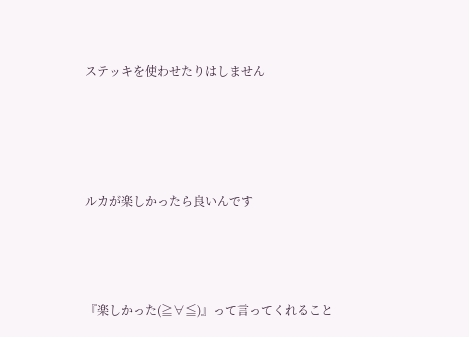ステッキを使わせたりはしません





ルカが楽しかったら良いんです




『楽しかった(≧∀≦)』って言ってくれること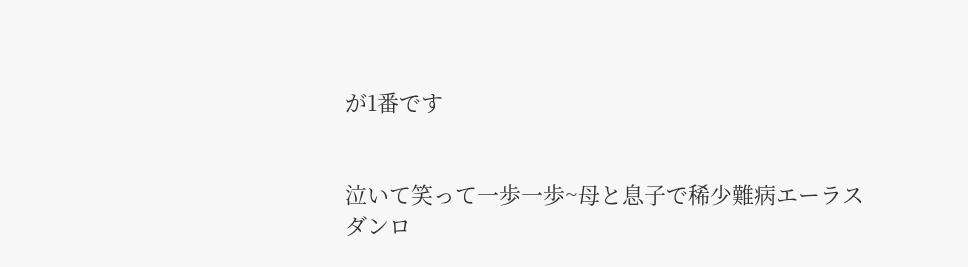が1番です


泣いて笑って一歩一歩~母と息子で稀少難病エーラスダンロ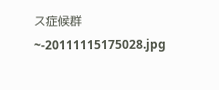ス症候群~-20111115175028.jpg